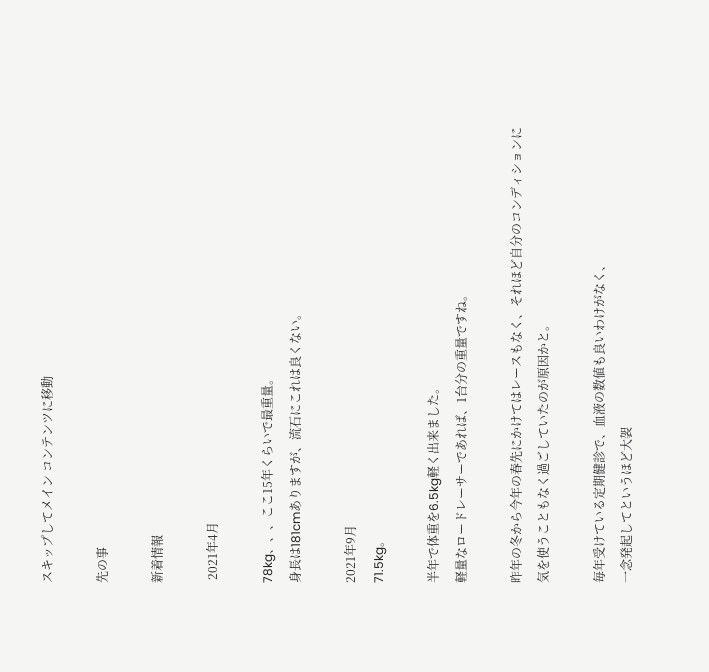スキップしてメイン コンテンツに移動

先の事

新着情報

 2021年4月

78kg、、、ここ15年くらいで最重量。
身長は181cmありますが、流石にこれは良くない。

2021年9月
71.5kg。

半年で体重を6.5kg軽く出来ました。
軽量なロードレーサーであれば、1台分の重量ですね。

昨年の冬から今年の春先にかけてはレースもなく、それほど自分のコンディションに
気を使うこともなく過ごしていたのが原因かと。

毎年受けている定期健診で、血液の数値も良いわけがなく、
一念発起してというほど大袈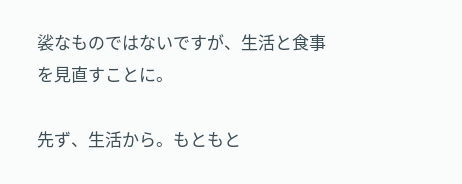裟なものではないですが、生活と食事を見直すことに。

先ず、生活から。もともと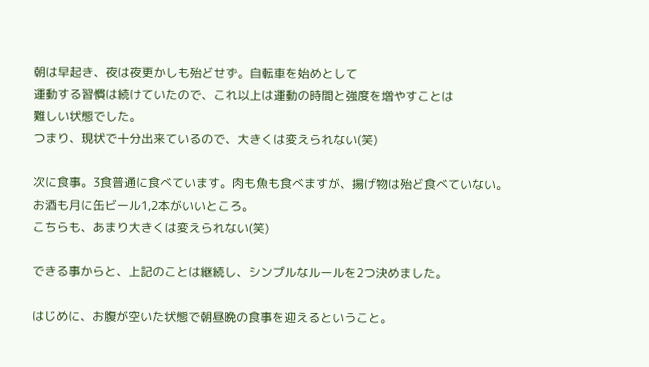朝は早起き、夜は夜更かしも殆どせず。自転車を始めとして
運動する習慣は続けていたので、これ以上は運動の時間と強度を増やすことは
難しい状態でした。
つまり、現状で十分出来ているので、大きくは変えられない(笑)

次に食事。3食普通に食べています。肉も魚も食べますが、揚げ物は殆ど食べていない。
お酒も月に缶ビール1,2本がいいところ。
こちらも、あまり大きくは変えられない(笑)

できる事からと、上記のことは継続し、シンプルなルールを2つ決めました。

はじめに、お腹が空いた状態で朝昼晩の食事を迎えるということ。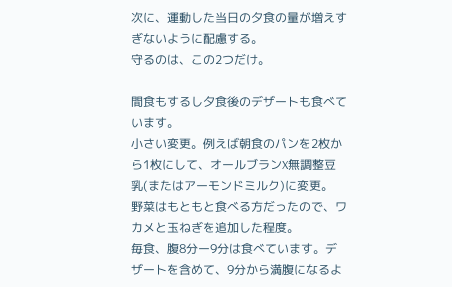次に、運動した当日の夕食の量が増えすぎないように配慮する。
守るのは、この2つだけ。

間食もするし夕食後のデザートも食べています。
小さい変更。例えば朝食のパンを2枚から1枚にして、オールブランX無調整豆乳(またはアーモンドミルク)に変更。
野菜はもともと食べる方だったので、ワカメと玉ねぎを追加した程度。
毎食、腹8分ー9分は食べています。デザートを含めて、9分から満腹になるよ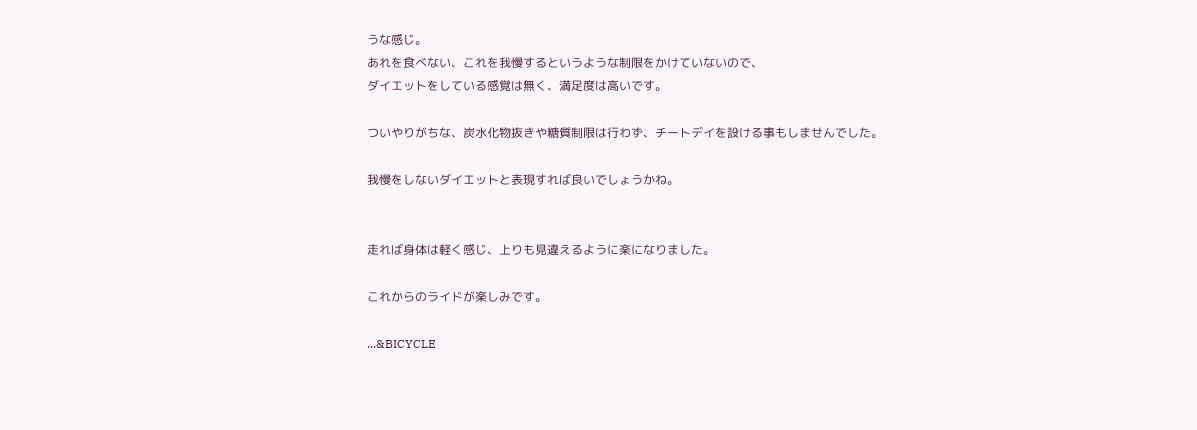うな感じ。
あれを食べない、これを我慢するというような制限をかけていないので、
ダイエットをしている感覚は無く、満足度は高いです。

ついやりがちな、炭水化物抜きや糖質制限は行わず、チートデイを設ける事もしませんでした。

我慢をしないダイエットと表現すれば良いでしょうかね。


走れば身体は軽く感じ、上りも見違えるように楽になりました。

これからのライドが楽しみです。

...&BICYCLE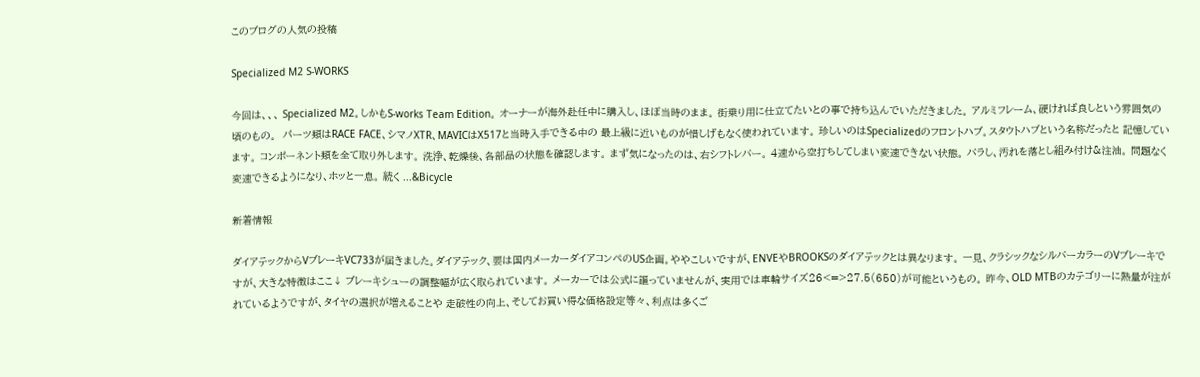このブログの人気の投稿

Specialized M2 S-WORKS

今回は、、、 Specialized M2。しかもS-works Team Edition。 オーナーが海外赴任中に購入し、ほぼ当時のまま。 街乗り用に仕立てたいとの事で持ち込んでいただきました。 アルミフレーム、硬ければ良しという雰囲気の頃のもの。  パーツ類はRACE FACE、シマノXTR、MAVICはX517と当時入手できる中の 最上級に近いものが惜しげもなく使われています。 珍しいのはSpecializedのフロントハブ。スタウトハブという名称だったと 記憶しています。 コンポーネント類を全て取り外します。 洗浄、乾燥後、各部品の状態を確認します。 まず気になったのは、右シフトレバー。 4速から空打ちしてしまい変速できない状態。 バラし、汚れを落とし組み付け&注油。 問題なく変速できるようになり、ホッと一息。 続く ...&Bicycle

新着情報

ダイアテックからVブレーキVC733が届きました。ダイアテック、要は国内メーカーダイアコンペのUS企画。ややこしいですが、ENVEやBROOKSのダイアテックとは異なります。 一見、クラシックなシルバーカラーのVブレーキですが、大きな特徴はここ↓ ブレーキシューの調整幅が広く取られています。 メーカーでは公式に謳っていませんが、実用では車輪サイズ26<=>27.5(650)が可能というもの。 昨今、OLD MTBのカテゴリーに熱量が注がれているようですが、タイヤの選択が増えることや 走破性の向上、そしてお買い得な価格設定等々、利点は多くご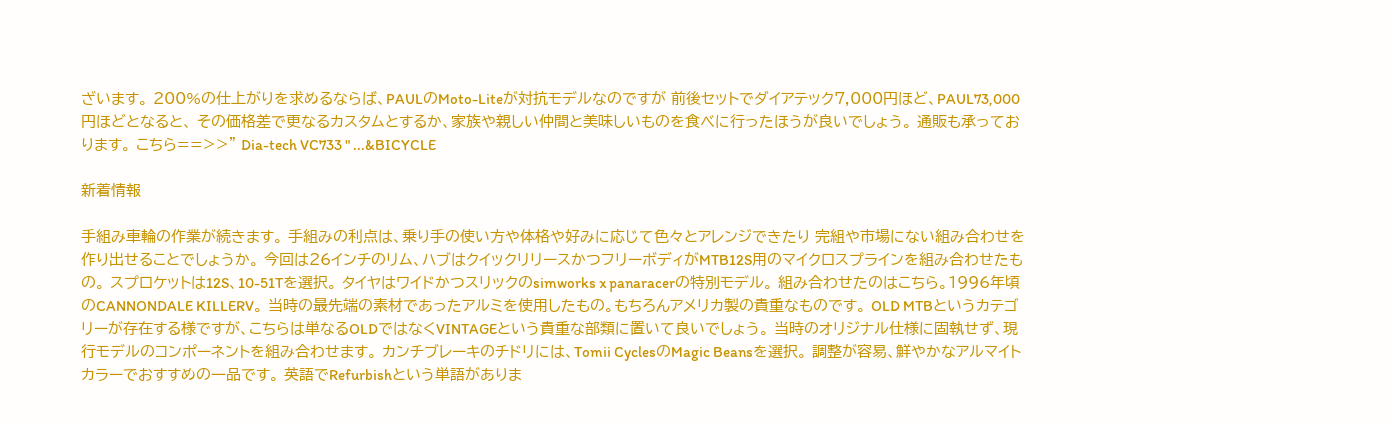ざいます。 200%の仕上がりを求めるならば、PAULのMoto-Liteが対抗モデルなのですが 前後セットでダイアテック7,000円ほど、PAUL73,000円ほどとなると、 その価格差で更なるカスタムとするか、家族や親しい仲間と美味しいものを食べに行ったほうが良いでしょう。 通販も承っております。 こちら==>>" Dia-tech VC733 " ...&BICYCLE

新着情報

手組み車輪の作業が続きます。 手組みの利点は、乗り手の使い方や体格や好みに応じて色々とアレンジできたり 完組や市場にない組み合わせを作り出せることでしょうか。 今回は26インチのリム、ハブはクイックリリースかつフリーボディがMTB12S用のマイクロスプラインを組み合わせたもの。 スプロケットは12S、10-51Tを選択。 タイヤはワイドかつスリックのsimworks x panaracerの特別モデル。 組み合わせたのはこちら。1996年頃のCANNONDALE KILLERV。 当時の最先端の素材であったアルミを使用したもの。もちろんアメリカ製の貴重なものです。 OLD MTBというカテゴリーが存在する様ですが、こちらは単なるOLDではなくVINTAGEという貴重な部類に置いて良いでしょう。 当時のオリジナル仕様に固執せず、現行モデルのコンポーネントを組み合わせます。 カンチブレーキのチドリには、Tomii CyclesのMagic Beansを選択。 調整が容易、鮮やかなアルマイトカラーでおすすめの一品です。 英語でRefurbishという単語がありま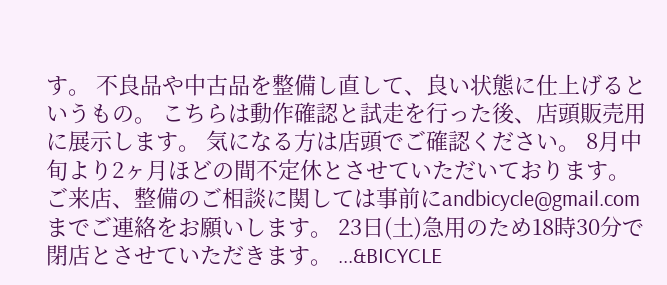す。 不良品や中古品を整備し直して、良い状態に仕上げるというもの。 こちらは動作確認と試走を行った後、店頭販売用に展示します。 気になる方は店頭でご確認ください。 8月中旬より2ヶ月ほどの間不定休とさせていただいております。 ご来店、整備のご相談に関しては事前にandbicycle@gmail.comまでご連絡をお願いします。 23日(土)急用のため18時30分で閉店とさせていただきます。 ...&BICYCLE